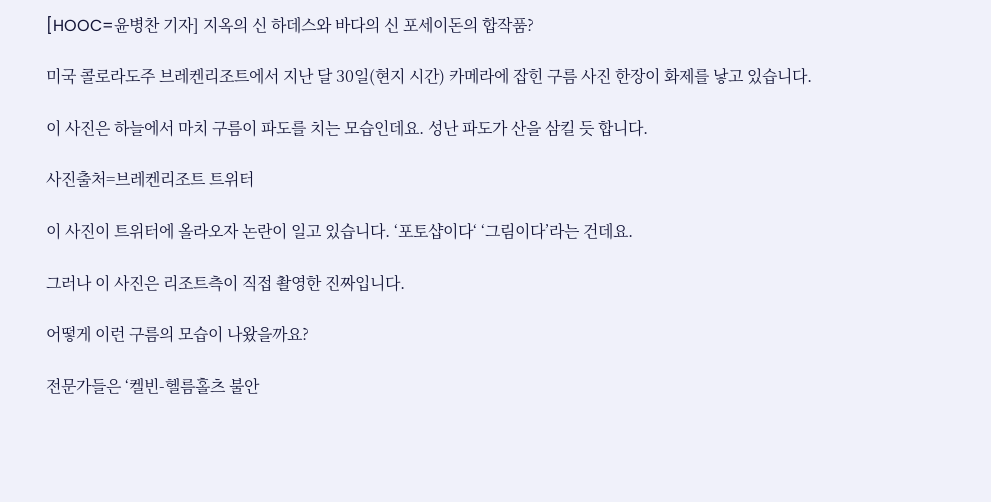[HOOC=윤병찬 기자] 지옥의 신 하데스와 바다의 신 포세이돈의 합작품?

미국 콜로라도주 브레켄리조트에서 지난 달 30일(현지 시간) 카메라에 잡힌 구름 사진 한장이 화제를 낳고 있습니다.

이 사진은 하늘에서 마치 구름이 파도를 치는 모습인데요. 성난 파도가 산을 삼킬 듯 합니다.

사진출처=브레켄리조트 트위터

이 사진이 트위터에 올라오자 논란이 일고 있습니다. ‘포토샵이다‘ ‘그림이다’라는 건데요.

그러나 이 사진은 리조트측이 직접 촬영한 진짜입니다.

어떻게 이런 구름의 모습이 나왔을까요?

전문가들은 ‘켈빈-헬름홀츠 불안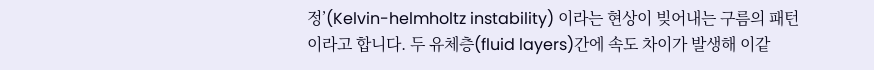정’(Kelvin-helmholtz instability) 이라는 현상이 빚어내는 구름의 패턴이라고 합니다. 두 유체층(fluid layers)간에 속도 차이가 발생해 이같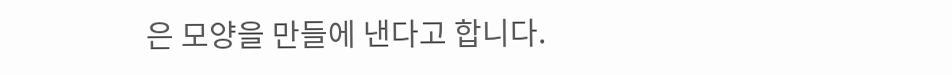은 모양을 만들에 낸다고 합니다.